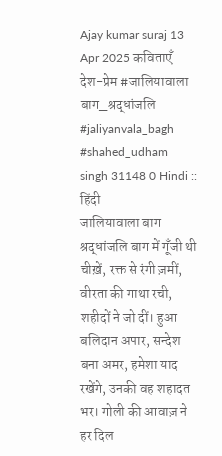Ajay kumar suraj 13 Apr 2025 कविताएँ देश-प्रेम #जालियावाला बाग_श्रद्धांजलि #jaliyanvala_bagh #shahed_udham singh 31148 0 Hindi :: हिंदी
जालियावाला बाग श्रद्धांजलि बाग में गूँजी थी चीख़ें, रक्त से रंगी ज़मीं, वीरता की गाथा रची, शहीदों ने जो दीं। हुआ बलिदान अपार, सन्देश बना अमर, हमेशा याद रखेंगे, उनकी वह शहादत भर। गोली की आवाज़ ने हर दिल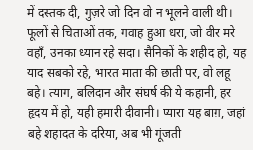में दस्तक दी, गुज़रे जो दिन वो न भूलने वाली थी। फूलों से चिताओं तक, गवाह हुआ धरा, जो वीर मरे वहाँ, उनका ध्यान रहे सदा। सैनिकों के शहीद हो, यह याद सबको रहे, भारत माता की छाती पर, वो लहू बहे। त्याग, बलिदान और संघर्ष की ये कहानी, हर हृदय में हो, यही हमारी दीवानी। प्यारा यह बाग़, जहां बहे शहादत के दरिया, अब भी गूंजती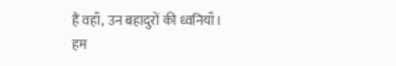हैं वहाँ, उन बहादुरों की ध्वनियाँ। हम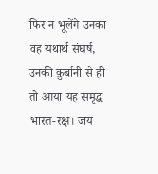फिर न भूलेंगे उनका वह यथार्थ संघर्ष, उनकी क़ुर्बानी से ही तो आया यह समृद्ध भारत-रक्ष। जय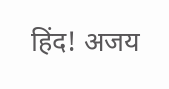हिंद! अजय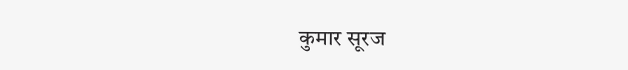कुमार सूरज